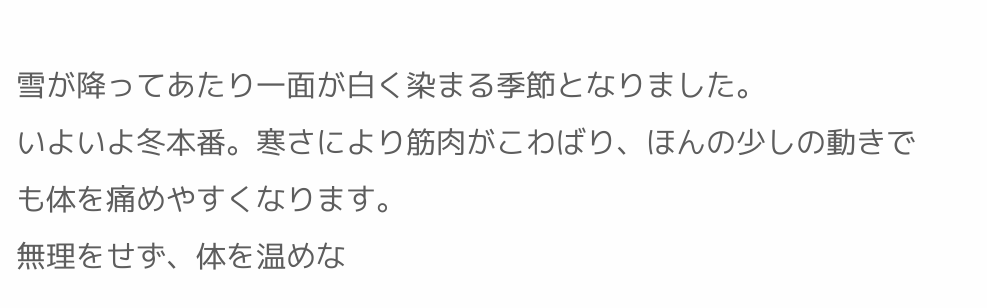雪が降ってあたり一面が白く染まる季節となりました。
いよいよ冬本番。寒さにより筋肉がこわばり、ほんの少しの動きでも体を痛めやすくなります。
無理をせず、体を温めな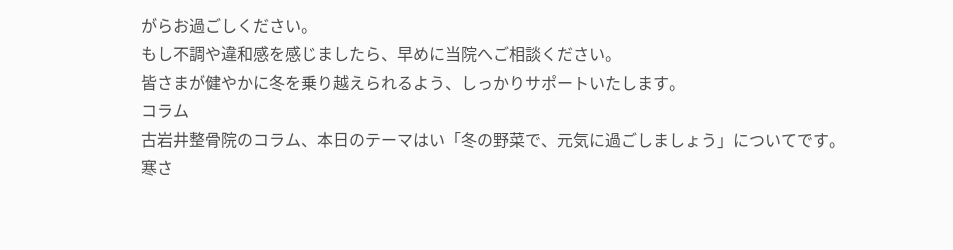がらお過ごしください。
もし不調や違和感を感じましたら、早めに当院へご相談ください。
皆さまが健やかに冬を乗り越えられるよう、しっかりサポートいたします。
コラム
古岩井整骨院のコラム、本日のテーマはい「冬の野菜で、元気に過ごしましょう」についてです。
寒さ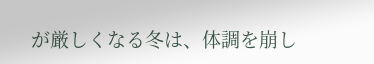が厳しくなる冬は、体調を崩し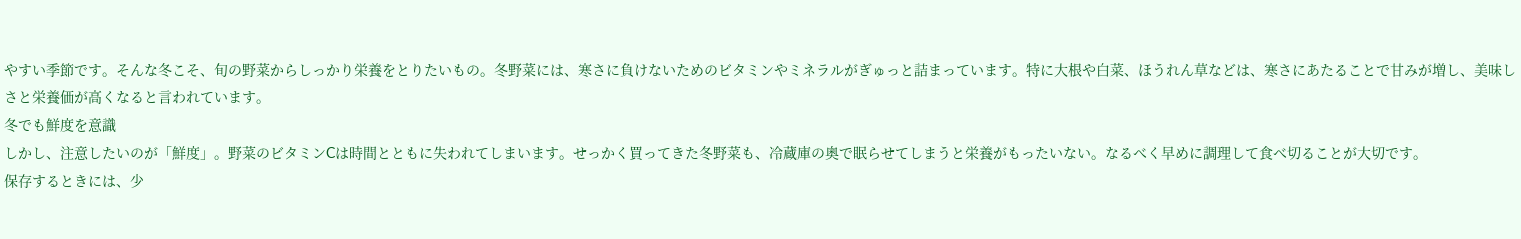やすい季節です。そんな冬こそ、旬の野菜からしっかり栄養をとりたいもの。冬野菜には、寒さに負けないためのビタミンやミネラルがぎゅっと詰まっています。特に大根や白菜、ほうれん草などは、寒さにあたることで甘みが増し、美味しさと栄養価が高くなると言われています。
冬でも鮮度を意識
しかし、注意したいのが「鮮度」。野菜のビタミンCは時間とともに失われてしまいます。せっかく買ってきた冬野菜も、冷蔵庫の奥で眠らせてしまうと栄養がもったいない。なるべく早めに調理して食べ切ることが大切です。
保存するときには、少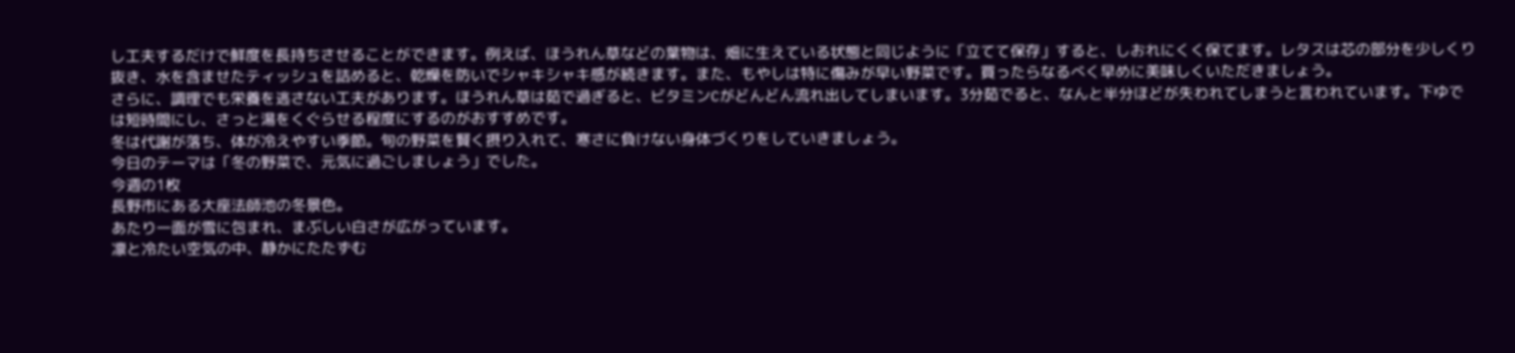し工夫するだけで鮮度を長持ちさせることができます。例えば、ほうれん草などの葉物は、畑に生えている状態と同じように「立てて保存」すると、しおれにくく保てます。レタスは芯の部分を少しくり抜き、水を含ませたティッシュを詰めると、乾燥を防いでシャキシャキ感が続きます。また、もやしは特に傷みが早い野菜です。買ったらなるべく早めに美味しくいただきましょう。
さらに、調理でも栄養を逃さない工夫があります。ほうれん草は茹で過ぎると、ビタミンCがどんどん流れ出してしまいます。3分茹でると、なんと半分ほどが失われてしまうと言われています。下ゆでは短時間にし、さっと湯をくぐらせる程度にするのがおすすめです。
冬は代謝が落ち、体が冷えやすい季節。旬の野菜を賢く摂り入れて、寒さに負けない身体づくりをしていきましょう。
今日のテーマは「冬の野菜で、元気に過ごしましょう」でした。
今週の1枚
長野市にある大座法師池の冬景色。
あたり一面が雪に包まれ、まぶしい白さが広がっています。
凛と冷たい空気の中、静かにたたずむ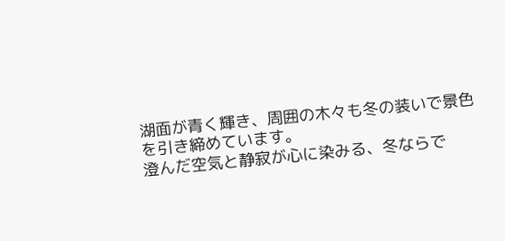湖面が青く輝き、周囲の木々も冬の装いで景色を引き締めています。
澄んだ空気と静寂が心に染みる、冬ならで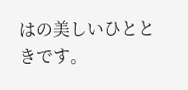はの美しいひとときです。